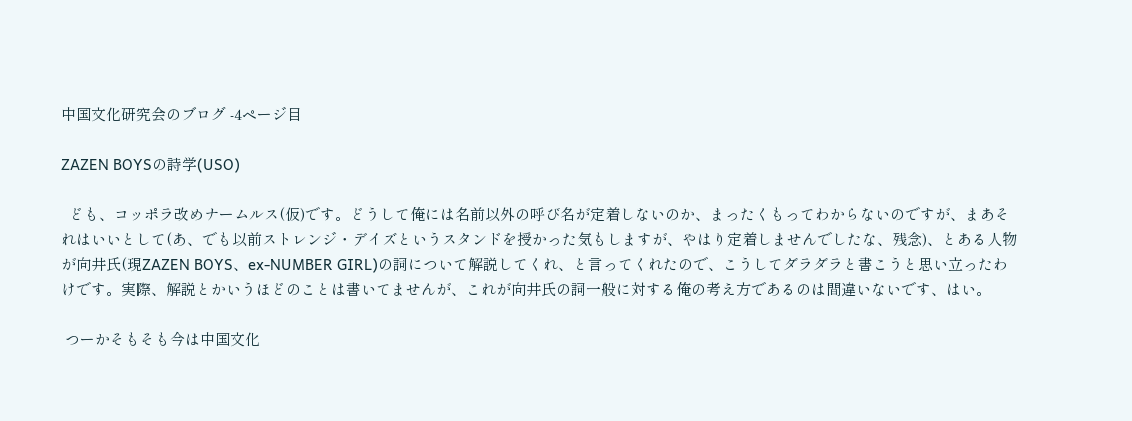中国文化研究会のブログ -4ページ目

ZAZEN BOYSの詩学(USO)

  ども、コッポラ改めナームルス(仮)です。どうして俺には名前以外の呼び名が定着しないのか、まったくもってわからないのですが、まあそれはいいとして(あ、でも以前ストレンジ・デイズというスタンドを授かった気もしますが、やはり定着しませんでしたな、残念)、とある人物が向井氏(現ZAZEN BOYS、ex-NUMBER GIRL)の詞について解説してくれ、と言ってくれたので、こうしてダラダラと書こうと思い立ったわけです。実際、解説とかいうほどのことは書いてませんが、これが向井氏の詞一般に対する俺の考え方であるのは間違いないです、はい。

 つーかそもそも今は中国文化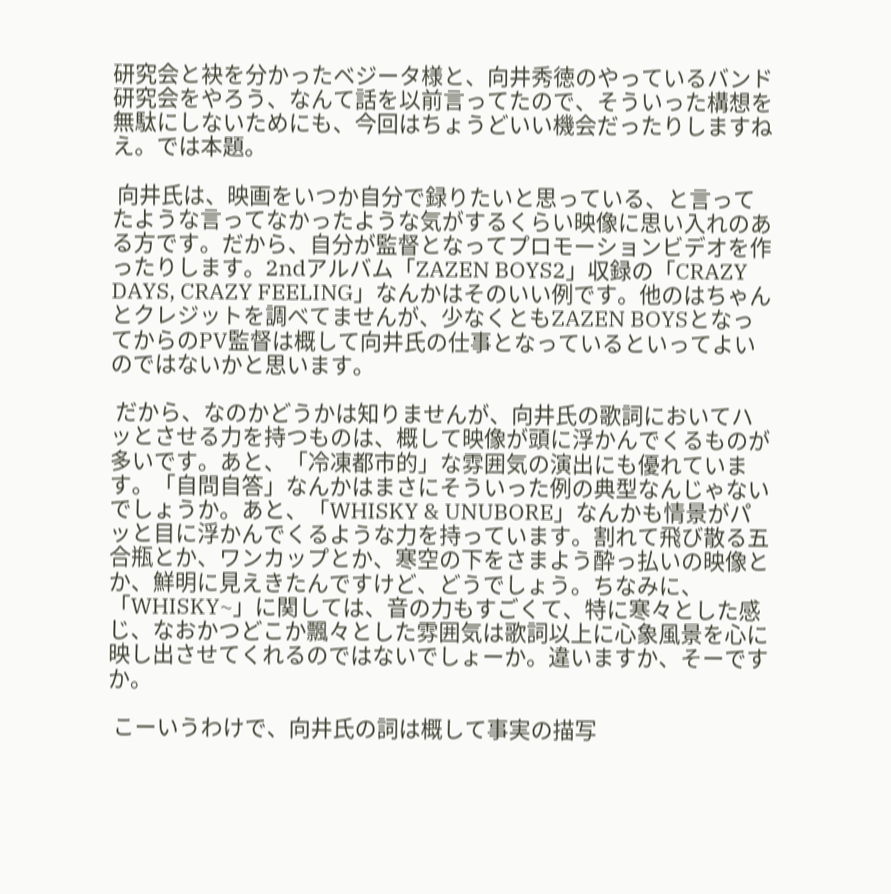研究会と袂を分かったベジータ様と、向井秀徳のやっているバンド研究会をやろう、なんて話を以前言ってたので、そういった構想を無駄にしないためにも、今回はちょうどいい機会だったりしますねえ。では本題。

 向井氏は、映画をいつか自分で録りたいと思っている、と言ってたような言ってなかったような気がするくらい映像に思い入れのある方です。だから、自分が監督となってプロモーションビデオを作ったりします。2ndアルバム「ZAZEN BOYS2」収録の「CRAZY DAYS, CRAZY FEELING」なんかはそのいい例です。他のはちゃんとクレジットを調べてませんが、少なくともZAZEN BOYSとなってからのPV監督は概して向井氏の仕事となっているといってよいのではないかと思います。

 だから、なのかどうかは知りませんが、向井氏の歌詞においてハッとさせる力を持つものは、概して映像が頭に浮かんでくるものが多いです。あと、「冷凍都市的」な雰囲気の演出にも優れています。「自問自答」なんかはまさにそういった例の典型なんじゃないでしょうか。あと、「WHISKY & UNUBORE」なんかも情景がパッと目に浮かんでくるような力を持っています。割れて飛び散る五合瓶とか、ワンカップとか、寒空の下をさまよう酔っ払いの映像とか、鮮明に見えきたんですけど、どうでしょう。ちなみに、「WHISKY~」に関しては、音の力もすごくて、特に寒々とした感じ、なおかつどこか飄々とした雰囲気は歌詞以上に心象風景を心に映し出させてくれるのではないでしょーか。違いますか、そーですか。

 こーいうわけで、向井氏の詞は概して事実の描写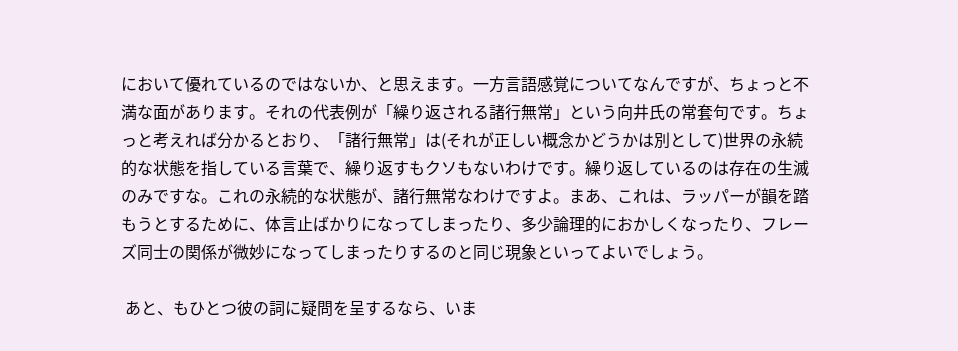において優れているのではないか、と思えます。一方言語感覚についてなんですが、ちょっと不満な面があります。それの代表例が「繰り返される諸行無常」という向井氏の常套句です。ちょっと考えれば分かるとおり、「諸行無常」は(それが正しい概念かどうかは別として)世界の永続的な状態を指している言葉で、繰り返すもクソもないわけです。繰り返しているのは存在の生滅のみですな。これの永続的な状態が、諸行無常なわけですよ。まあ、これは、ラッパーが韻を踏もうとするために、体言止ばかりになってしまったり、多少論理的におかしくなったり、フレーズ同士の関係が微妙になってしまったりするのと同じ現象といってよいでしょう。

 あと、もひとつ彼の詞に疑問を呈するなら、いま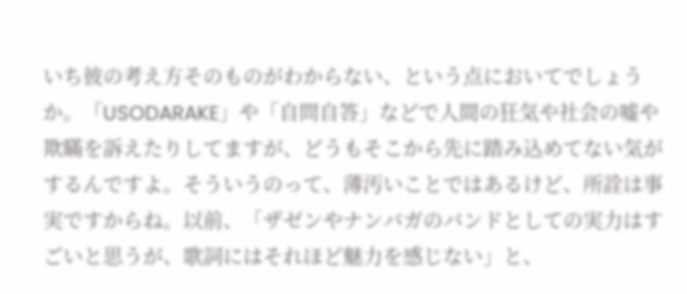いち彼の考え方そのものがわからない、という点においてでしょうか。「USODARAKE」や「自問自答」などで人間の狂気や社会の嘘や欺瞞を訴えたりしてますが、どうもそこから先に踏み込めてない気がするんですよ。そういうのって、薄汚いことではあるけど、所詮は事実ですからね。以前、「ザゼンやナンバガのバンドとしての実力はすごいと思うが、歌詞にはそれほど魅力を感じない」と、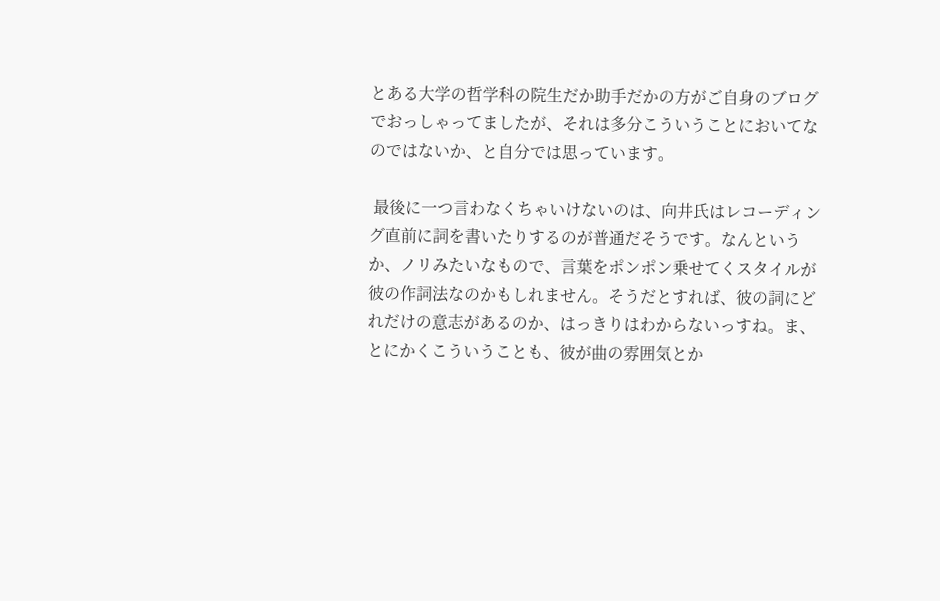とある大学の哲学科の院生だか助手だかの方がご自身のブログでおっしゃってましたが、それは多分こういうことにおいてなのではないか、と自分では思っています。

 最後に一つ言わなくちゃいけないのは、向井氏はレコーディング直前に詞を書いたりするのが普通だそうです。なんというか、ノリみたいなもので、言葉をポンポン乗せてくスタイルが彼の作詞法なのかもしれません。そうだとすれば、彼の詞にどれだけの意志があるのか、はっきりはわからないっすね。ま、とにかくこういうことも、彼が曲の雰囲気とか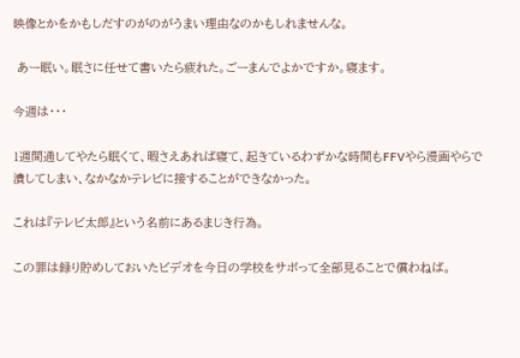映像とかをかもしだすのがのがうまい理由なのかもしれませんな。

 あー眠い。眠さに任せて書いたら疲れた。ごーまんでよかですか。寝ます。

今週は・・・

1週間通してやたら眠くて、暇さえあれば寝て、起きているわずかな時間もFFⅤやら漫画やらで潰してしまい、なかなかテレビに接することができなかった。

これは『テレビ太郎』という名前にあるまじき行為。

この罪は録り貯めしておいたビデオを今日の学校をサボって全部見ることで償わねば。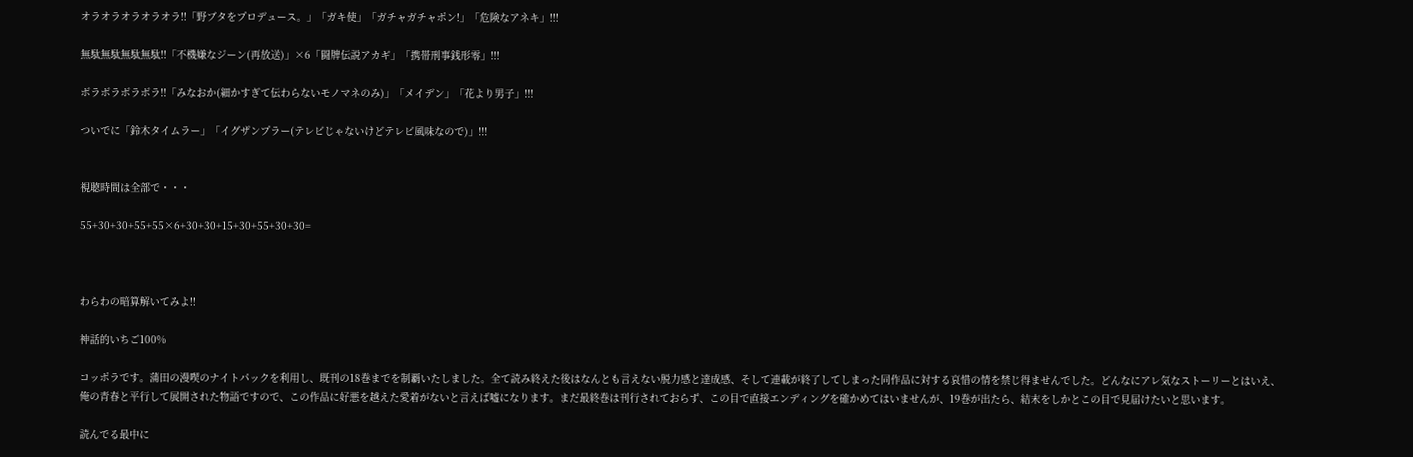オラオラオラオラオラ!!「野ブタをプロデュース。」「ガキ使」「ガチャガチャポン!」「危険なアネキ」!!!

無駄無駄無駄無駄!!「不機嫌なジーン(再放送)」×6「闘牌伝説アカギ」「携帯刑事銭形零」!!!

ボラボラボラボラ!!「みなおか(細かすぎて伝わらないモノマネのみ)」「メイデン」「花より男子」!!!

ついでに「鈴木タイムラー」「イグザンプラー(テレビじゃないけどテレビ風味なので)」!!!


視聴時間は全部で・・・

55+30+30+55+55×6+30+30+15+30+55+30+30=



わらわの暗算解いてみよ!!

神話的いちご100%

コッポラです。蒲田の漫喫のナイトパックを利用し、既刊の18巻までを制覇いたしました。全て読み終えた後はなんとも言えない脱力感と達成感、そして連載が終了してしまった同作品に対する哀惜の情を禁じ得ませんでした。どんなにアレ気なストーリーとはいえ、俺の青春と平行して展開された物語ですので、この作品に好悪を越えた愛着がないと言えば嘘になります。まだ最終巻は刊行されておらず、この目で直接エンディングを確かめてはいませんが、19巻が出たら、結末をしかとこの目で見届けたいと思います。

読んでる最中に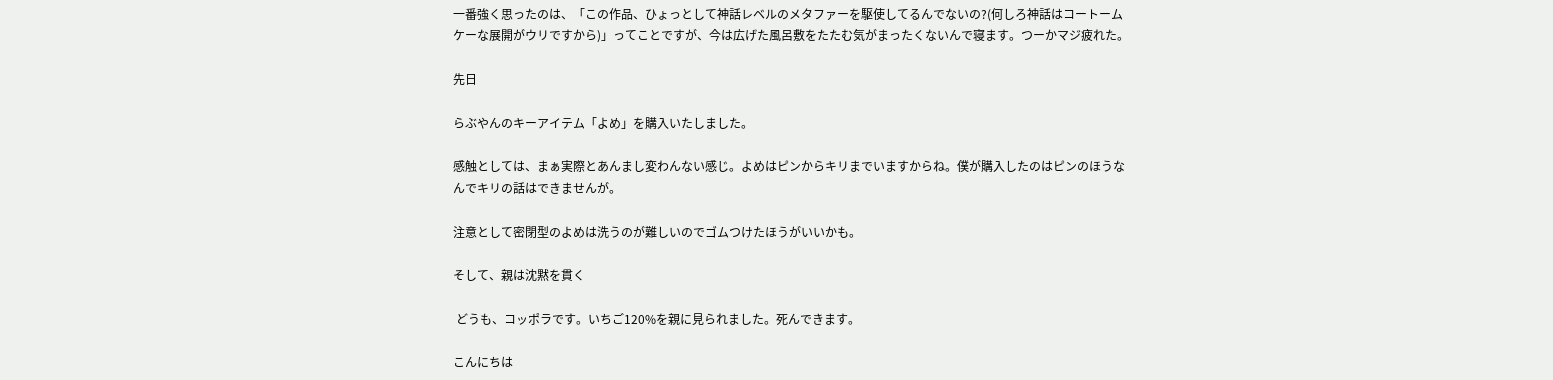一番強く思ったのは、「この作品、ひょっとして神話レベルのメタファーを駆使してるんでないの?(何しろ神話はコートームケーな展開がウリですから)」ってことですが、今は広げた風呂敷をたたむ気がまったくないんで寝ます。つーかマジ疲れた。

先日

らぶやんのキーアイテム「よめ」を購入いたしました。

感触としては、まぁ実際とあんまし変わんない感じ。よめはピンからキリまでいますからね。僕が購入したのはピンのほうなんでキリの話はできませんが。

注意として密閉型のよめは洗うのが難しいのでゴムつけたほうがいいかも。

そして、親は沈黙を貫く

 どうも、コッポラです。いちご120%を親に見られました。死んできます。

こんにちは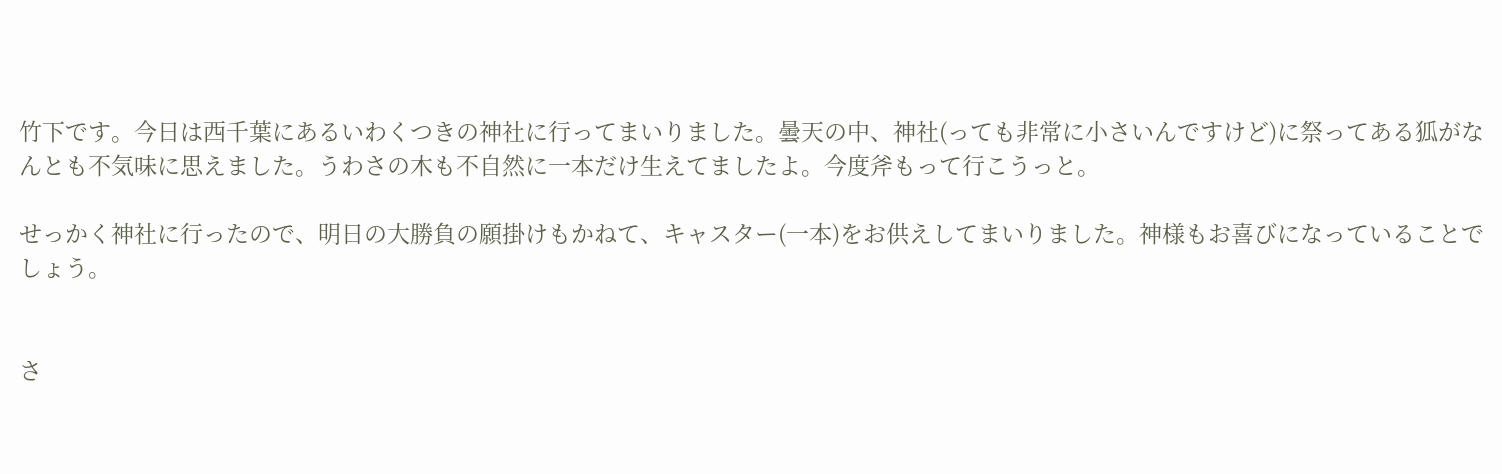竹下です。今日は西千葉にあるいわくつきの神社に行ってまいりました。曇天の中、神社(っても非常に小さいんですけど)に祭ってある狐がなんとも不気味に思えました。うわさの木も不自然に一本だけ生えてましたよ。今度斧もって行こうっと。

せっかく神社に行ったので、明日の大勝負の願掛けもかねて、キャスター(一本)をお供えしてまいりました。神様もお喜びになっていることでしょう。


さ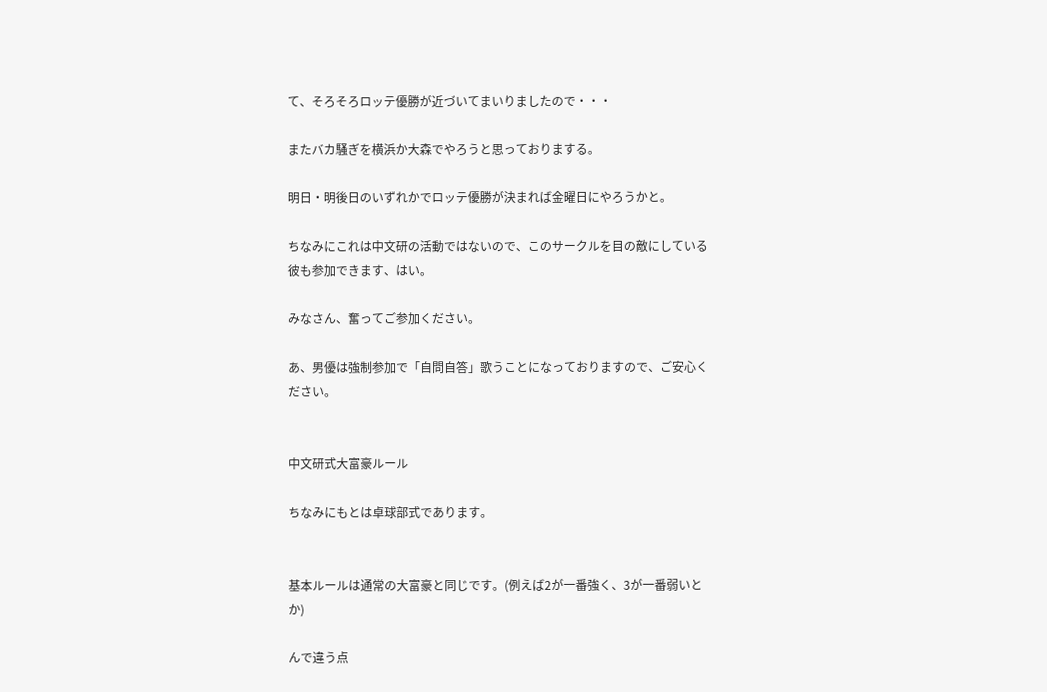て、そろそろロッテ優勝が近づいてまいりましたので・・・

またバカ騒ぎを横浜か大森でやろうと思っておりまする。

明日・明後日のいずれかでロッテ優勝が決まれば金曜日にやろうかと。

ちなみにこれは中文研の活動ではないので、このサークルを目の敵にしている彼も参加できます、はい。

みなさん、奮ってご参加ください。

あ、男優は強制参加で「自問自答」歌うことになっておりますので、ご安心ください。


中文研式大富豪ルール

ちなみにもとは卓球部式であります。


基本ルールは通常の大富豪と同じです。(例えば2が一番強く、3が一番弱いとか)

んで違う点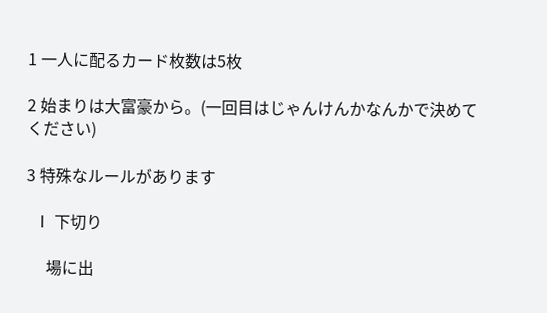1 一人に配るカード枚数は5枚

2 始まりは大富豪から。(一回目はじゃんけんかなんかで決めてください)

3 特殊なルールがあります

  Ⅰ 下切り

     場に出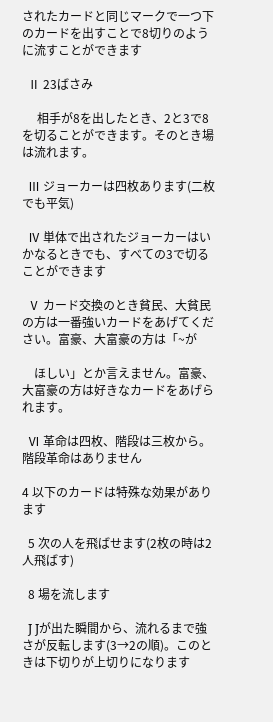されたカードと同じマークで一つ下のカードを出すことで8切りのように流すことができます

  Ⅱ 23ばさみ

     相手が8を出したとき、2と3で8を切ることができます。そのとき場は流れます。

  Ⅲ ジョーカーは四枚あります(二枚でも平気)

  Ⅳ 単体で出されたジョーカーはいかなるときでも、すべての3で切ることができます

  Ⅴ カード交換のとき貧民、大貧民の方は一番強いカードをあげてください。富豪、大富豪の方は「~が

    ほしい」とか言えません。富豪、大富豪の方は好きなカードをあげられます。

  Ⅵ 革命は四枚、階段は三枚から。階段革命はありません

4 以下のカードは特殊な効果があります

  5 次の人を飛ばせます(2枚の時は2人飛ばす)

  8 場を流します

  J Jが出た瞬間から、流れるまで強さが反転します(3→2の順)。このときは下切りが上切りになります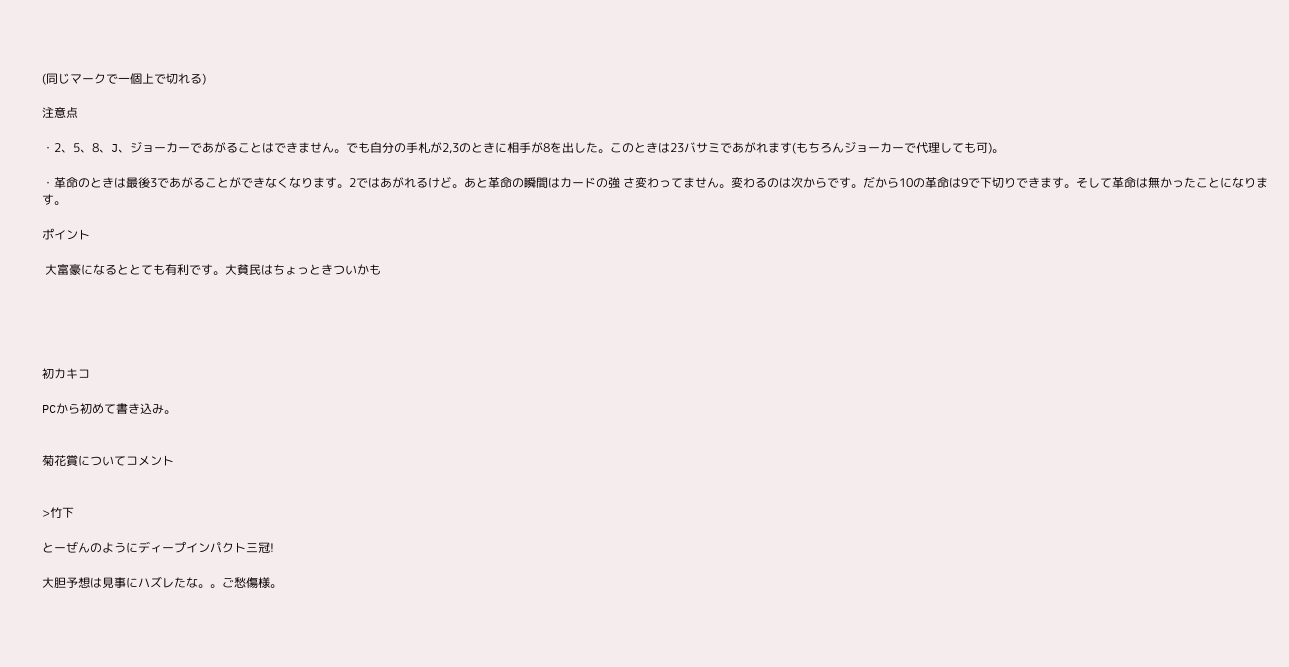(同じマークで一個上で切れる)

注意点

・2、5、8、J、ジョーカーであがることはできません。でも自分の手札が2,3のときに相手が8を出した。このときは23バサミであがれます(もちろんジョーカーで代理しても可)。

・革命のときは最後3であがることができなくなります。2ではあがれるけど。あと革命の瞬間はカードの強 さ変わってません。変わるのは次からです。だから10の革命は9で下切りできます。そして革命は無かったことになります。

ポイント

 大富豪になるととても有利です。大貧民はちょっときついかも





初カキコ

PCから初めて書き込み。


菊花賞についてコメント


>竹下

とーぜんのようにディープインパクト三冠!

大胆予想は見事にハズレたな。。ご愁傷様。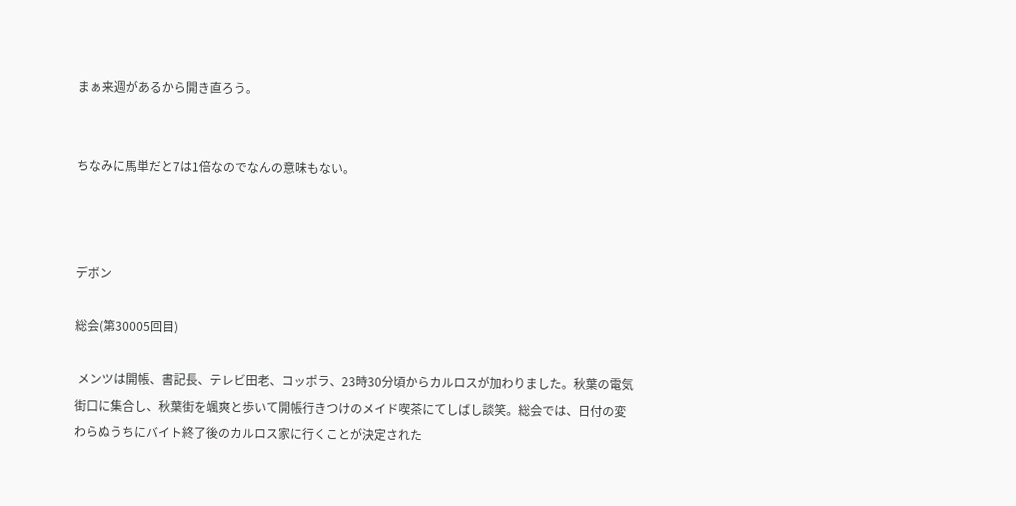まぁ来週があるから開き直ろう。


ちなみに馬単だと7は1倍なのでなんの意味もない。



デボン

総会(第30005回目)

 メンツは開帳、書記長、テレビ田老、コッポラ、23時30分頃からカルロスが加わりました。秋葉の電気街口に集合し、秋葉街を颯爽と歩いて開帳行きつけのメイド喫茶にてしばし談笑。総会では、日付の変わらぬうちにバイト終了後のカルロス家に行くことが決定された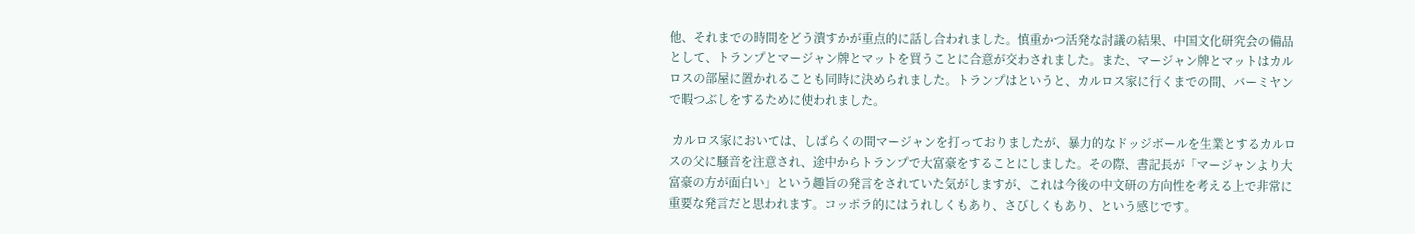他、それまでの時間をどう潰すかが重点的に話し合われました。慎重かつ活発な討議の結果、中国文化研究会の備品として、トランプとマージャン牌とマットを買うことに合意が交わされました。また、マージャン牌とマットはカルロスの部屋に置かれることも同時に決められました。トランプはというと、カルロス家に行くまでの間、バーミヤンで暇つぶしをするために使われました。

 カルロス家においては、しばらくの間マージャンを打っておりましたが、暴力的なドッジボールを生業とするカルロスの父に騒音を注意され、途中からトランプで大富豪をすることにしました。その際、書記長が「マージャンより大富豪の方が面白い」という趣旨の発言をされていた気がしますが、これは今後の中文研の方向性を考える上で非常に重要な発言だと思われます。コッポラ的にはうれしくもあり、さびしくもあり、という感じです。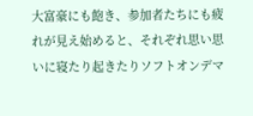大富豪にも飽き、参加者たちにも疲れが見え始めると、それぞれ思い思いに寝たり起きたりソフトオンデマ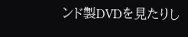ンド製DVDを見たりし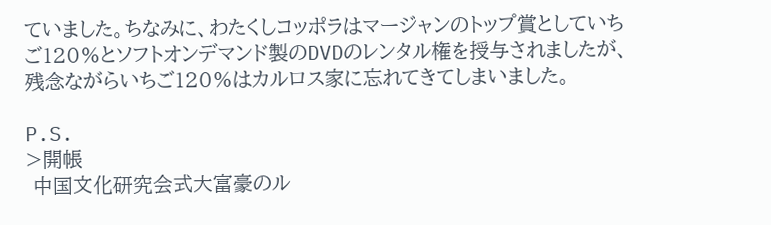ていました。ちなみに、わたくしコッポラはマージャンのトップ賞としていちご120%とソフトオンデマンド製のDVDのレンタル権を授与されましたが、残念ながらいちご120%はカルロス家に忘れてきてしまいました。

P.S.
>開帳
 中国文化研究会式大富豪のル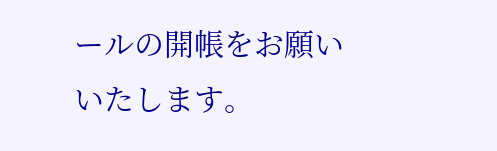ールの開帳をお願いいたします。